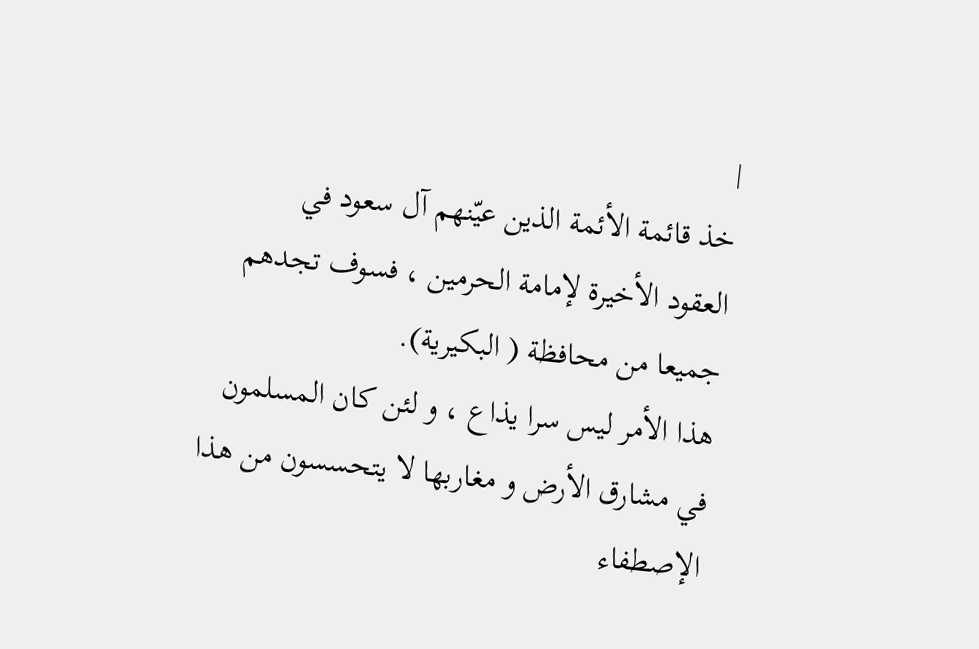|
خذ قائمة الأئمة الذين عيّنهم آل سعود في
العقود الأخيرة لإمامة الحرمين ، فسوف تجدهم
جميعا من محافظة ( البكيرية).
هذا الأمر ليس سرا يذاع ، و لئن كان المسلمون
في مشارق الأرض و مغاربها لا يتحسسون من هذا
الإصطفاء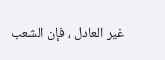غير العادل ، فإن الشعب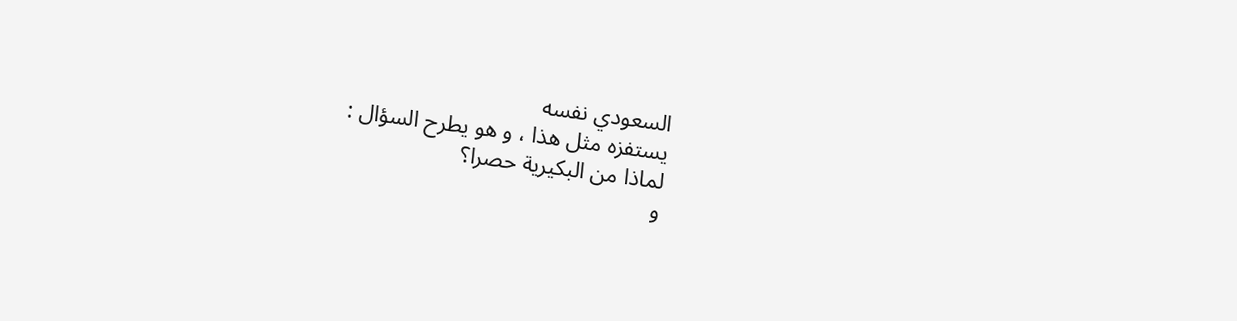السعودي نفسه
يستفزه مثل هذا ، و هو يطرح السؤال :
لماذا من البكيرية حصرا؟
و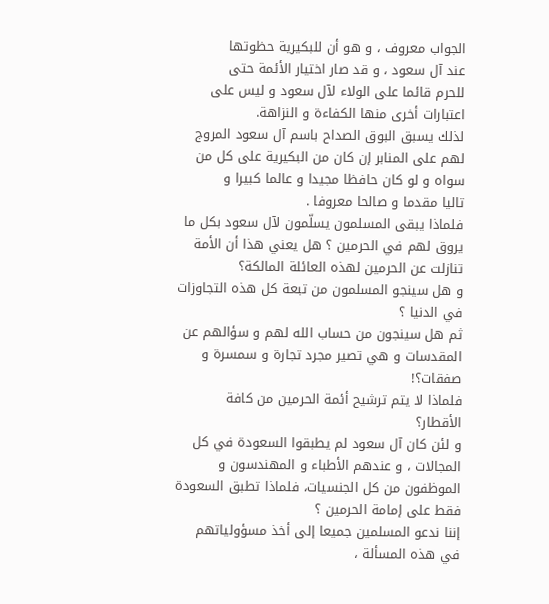الجواب معروف ، و هو أن للبكيرية حظوتها
عند آل سعود ، و قد صار اختيار الأئمة حتى
للحرم قائما على الولاء لآل سعود و ليس على
اعتبارات أخرى منها الكفاءة و النزاهة.
لذلك يسبق البوق الصداح باسم آل سعود المروج
لهم على المنابر إن كان من البكيرية على كل من
سواه و لو كان حافظا مجيدا و عالما كبيرا و
تاليا مقدما و صالحا معروفا .
فلماذا يبقى المسلمون يسلّمون لآل سعود بكل ما
يروق لهم في الحرمين ؟ هل يعني هذا أن الأمة
تنازلت عن الحرمين لهذه العائلة المالكة؟
و هل سينجو المسلمون من تبعة كل هذه التجاوزات
في الدنيا ؟
ثم هل سينجون من حساب الله لهم و سؤالهم عن
المقدسات و هي تصير مجرد تجارة و سمسرة و
صفقات؟!
فلماذا لا يتم ترشيح أئمة الحرمين من كافة
الأقطار؟
و لئن كان آل سعود لم يطبقوا السعودة في كل
المجالات ، و عندهم الأطباء و المهندسون و
الموظفون من كل الجنسيات، فلماذا تطبق السعودة
فقط على إمامة الحرمين ؟
إننا ندعو المسلمين جميعا إلى أخذ مسؤولياتهم
في هذه المسألة ،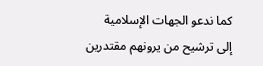كما ندعو الجهات الإسلامية
إلى ترشيح من يرونهم مقتدرين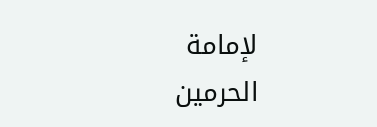لإمامة الحرمين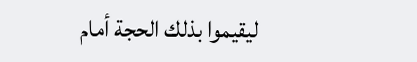ليقيموا بذلك الحجة أمام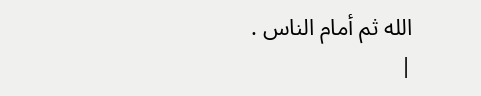الله ثم أمام الناس .
|